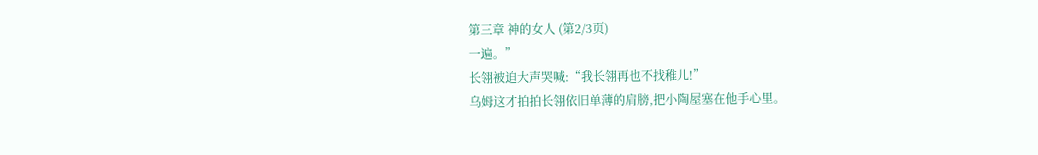第三章 神的女人 (第2/3页)
一遍。”
长翎被迫大声哭喊:“我长翎再也不找稚儿!”
乌姆这才拍拍长翎依旧单薄的肩膀,把小陶屋塞在他手心里。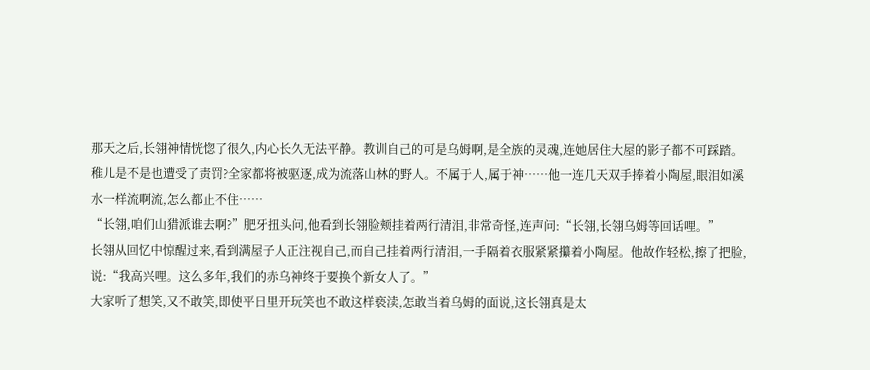那天之后,长翎神情恍惚了很久,内心长久无法平静。教训自己的可是乌姆啊,是全族的灵魂,连她居住大屋的影子都不可踩踏。稚儿是不是也遭受了责罚?全家都将被驱逐,成为流落山林的野人。不属于人,属于神……他一连几天双手捧着小陶屋,眼泪如溪水一样流啊流,怎么都止不住……
“长翎,咱们山猎派谁去啊?”肥牙扭头问,他看到长翎脸颊挂着两行清泪,非常奇怪,连声问:“长翎,长翎乌姆等回话哩。”
长翎从回忆中惊醒过来,看到满屋子人正注视自己,而自己挂着两行清泪,一手隔着衣服紧紧攥着小陶屋。他故作轻松,擦了把脸,说:“我高兴哩。这么多年,我们的赤乌神终于要换个新女人了。”
大家听了想笑,又不敢笑,即使平日里开玩笑也不敢这样亵渎,怎敢当着乌姆的面说,这长翎真是太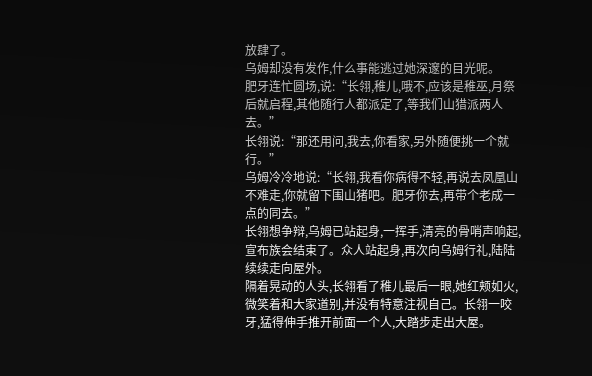放肆了。
乌姆却没有发作,什么事能逃过她深邃的目光呢。
肥牙连忙圆场,说:“长翎,稚儿,哦不,应该是稚巫,月祭后就启程,其他随行人都派定了,等我们山猎派两人去。”
长翎说:“那还用问,我去,你看家,另外随便挑一个就行。”
乌姆冷冷地说:“长翎,我看你病得不轻,再说去凤凰山不难走,你就留下围山猪吧。肥牙你去,再带个老成一点的同去。”
长翎想争辩,乌姆已站起身,一挥手,清亮的骨哨声响起,宣布族会结束了。众人站起身,再次向乌姆行礼,陆陆续续走向屋外。
隔着晃动的人头,长翎看了稚儿最后一眼,她红颊如火,微笑着和大家道别,并没有特意注视自己。长翎一咬牙,猛得伸手推开前面一个人,大踏步走出大屋。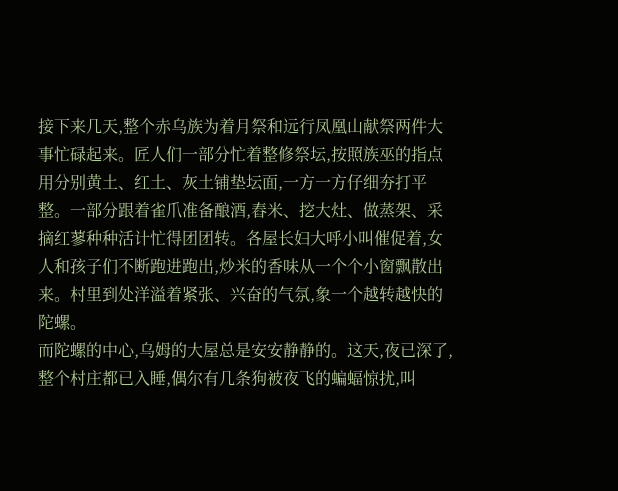接下来几天,整个赤乌族为着月祭和远行凤凰山献祭两件大事忙碌起来。匠人们一部分忙着整修祭坛,按照族巫的指点用分别黄土、红土、灰土铺垫坛面,一方一方仔细夯打平整。一部分跟着雀爪准备酿酒,舂米、挖大灶、做蒸架、采摘红蓼种种活计忙得团团转。各屋长妇大呼小叫催促着,女人和孩子们不断跑进跑出,炒米的香味从一个个小窗飘散出来。村里到处洋溢着紧张、兴奋的气氛,象一个越转越快的陀螺。
而陀螺的中心,乌姆的大屋总是安安静静的。这天,夜已深了,整个村庄都已入睡,偶尔有几条狗被夜飞的蝙蝠惊扰,叫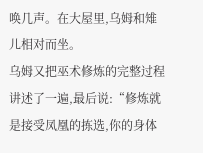唤几声。在大屋里,乌姆和雉儿相对而坐。
乌姆又把巫术修炼的完整过程讲述了一遍,最后说:“修炼就是接受凤凰的拣选,你的身体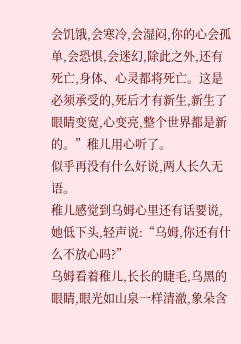会饥饿,会寒冷,会湿闷,你的心会孤单,会恐惧,会迷幻,除此之外,还有死亡,身体、心灵都将死亡。这是必须承受的,死后才有新生,新生了眼睛变宽,心变亮,整个世界都是新的。”稚儿用心听了。
似乎再没有什么好说,两人长久无语。
稚儿感觉到乌姆心里还有话要说,她低下头,轻声说:“乌姆,你还有什么不放心吗?”
乌姆看着稚儿,长长的睫毛,乌黑的眼睛,眼光如山泉一样清澈,象朵含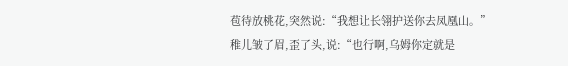苞待放桃花,突然说:“我想让长翎护送你去凤凰山。”
稚儿皱了眉,歪了头,说:“也行啊,乌姆你定就是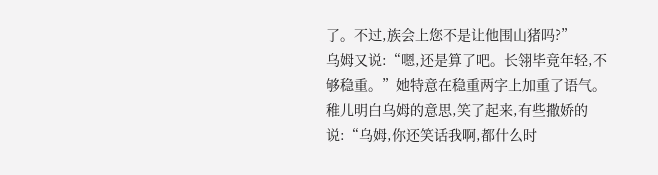了。不过,族会上您不是让他围山猪吗?”
乌姆又说:“嗯,还是算了吧。长翎毕竟年轻,不够稳重。”她特意在稳重两字上加重了语气。
稚儿明白乌姆的意思,笑了起来,有些撒娇的说:“乌姆,你还笑话我啊,都什么时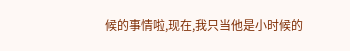候的事情啦,现在,我只当他是小时候的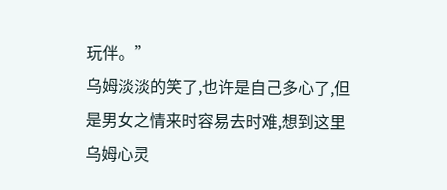玩伴。”
乌姆淡淡的笑了,也许是自己多心了,但是男女之情来时容易去时难,想到这里乌姆心灵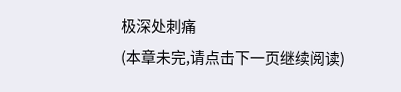极深处刺痛
(本章未完,请点击下一页继续阅读)